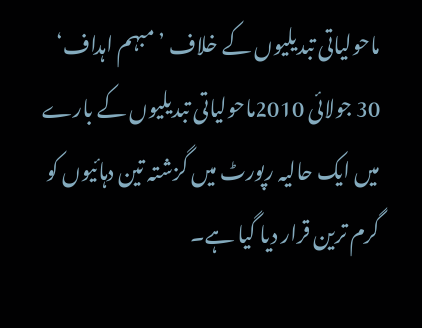ماحولیاتی تبدیلیوں کے خلاف ’مبہم اہداف‘
30 جولائی 2010ماحولیاتی تبدیلیوں کے بارے میں ایک حالیہ رپورٹ میں گزشتہ تین دہائیوں کو گرم ترین قرار دیا گیا ہے۔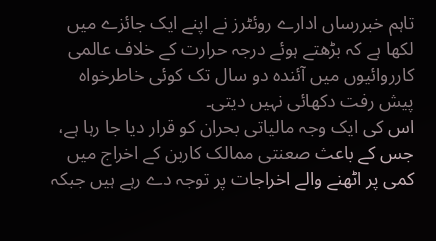تاہم خبررساں ادارے روئٹرز نے اپنے ایک جائزے میں لکھا ہے کہ بڑھتے ہوئے درجہ حرارت کے خلاف عالمی کارروائیوں میں آئندہ دو سال تک کوئی خاطرخواہ پیش رفت دکھائی نہیں دیتی۔
اس کی ایک وجہ مالیاتی بحران کو قرار دیا جا رہا ہے، جس کے باعث صعنتی ممالک کاربن کے اخراج میں کمی پر اٹھنے والے اخراجات پر توجہ دے رہے ہیں جبکہ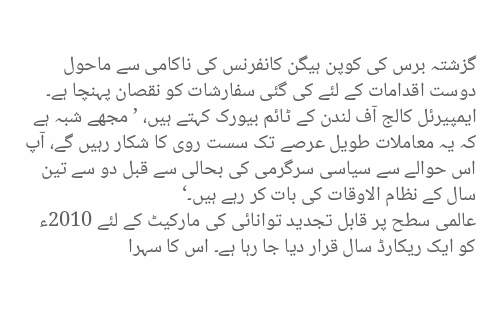گزشتہ برس کی کوپن ہیگن کانفرنس کی ناکامی سے ماحول دوست اقدامات کے لئے کی گئی سفارشات کو نقصان پہنچا ہے۔
ایمپیرئل کالج آف لندن کے ٹائم بیورک کہتے ہیں، ’مجھے شبہ ہے کہ یہ معاملات طویل عرصے تک سست روی کا شکار رہیں گے، آپ اس حوالے سے سیاسی سرگرمی کی بحالی سے قبل دو سے تین سال کے نظام الاوقات کی بات کر رہے ہیں۔‘
عالمی سطح پر قابل تجدید توانائی کی مارکیٹ کے لئے 2010ء کو ایک ریکارڈ سال قرار دیا جا رہا ہے۔ اس کا سہرا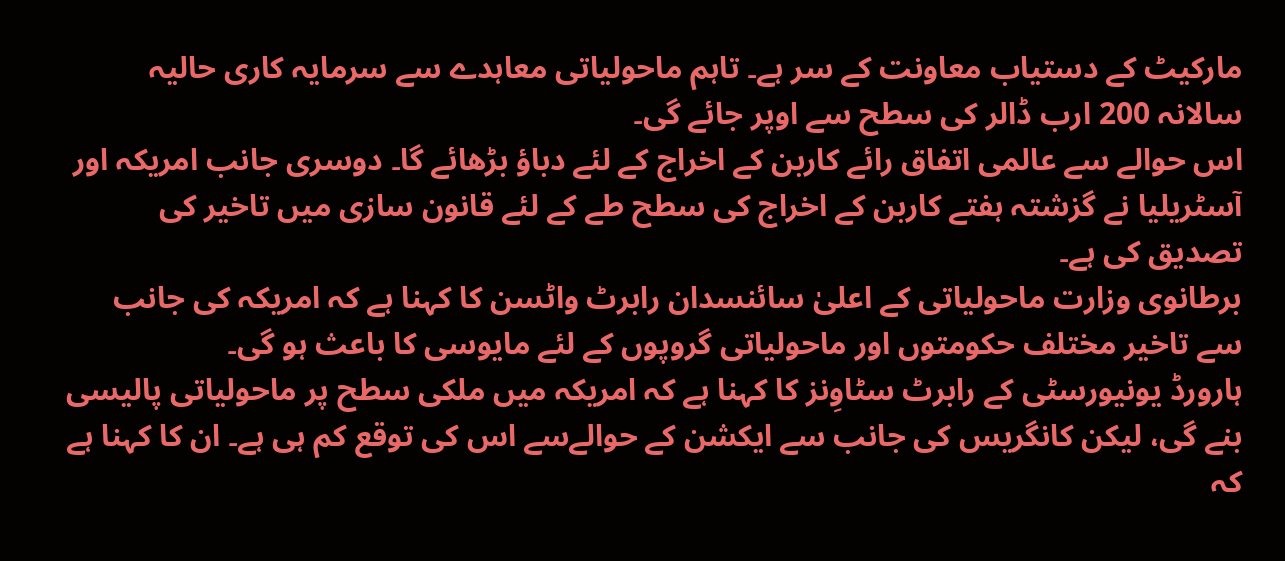مارکیٹ کے دستیاب معاونت کے سر ہے۔ تاہم ماحولیاتی معاہدے سے سرمایہ کاری حالیہ سالانہ 200 ارب ڈالر کی سطح سے اوپر جائے گی۔
اس حوالے سے عالمی اتفاق رائے کاربن کے اخراج کے لئے دباؤ بڑھائے گا۔ دوسری جانب امریکہ اور آسٹریلیا نے گزشتہ ہفتے کاربن کے اخراج کی سطح طے کے لئے قانون سازی میں تاخیر کی تصدیق کی ہے۔
برطانوی وزارت ماحولیاتی کے اعلیٰ سائنسدان رابرٹ واٹسن کا کہنا ہے کہ امریکہ کی جانب سے تاخیر مختلف حکومتوں اور ماحولیاتی گروپوں کے لئے مایوسی کا باعث ہو گی۔
ہارورڈ یونیورسٹی کے رابرٹ سٹاوِنز کا کہنا ہے کہ امریکہ میں ملکی سطح پر ماحولیاتی پالیسی بنے گی، لیکن کانگریس کی جانب سے ایکشن کے حوالےسے اس کی توقع کم ہی ہے۔ ان کا کہنا ہے کہ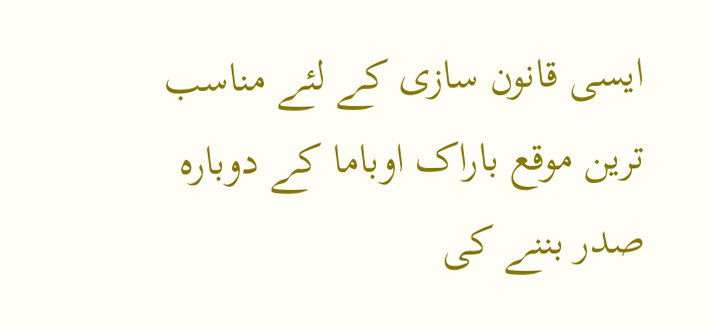ایسی قانون سازی کے لئے مناسب ترین موقع باراک اوباما کے دوبارہ صدر بننے کی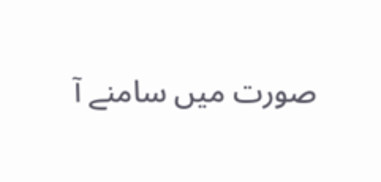صورت میں سامنے آ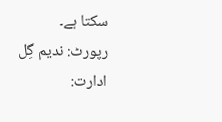سکتا ہے۔
رپورٹ: ندیم گِل
ادارت: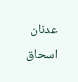عدنان اسحاق